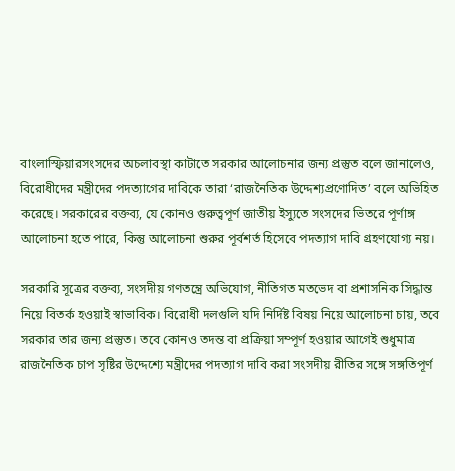বাংলাস্ফিয়ারসংসদের অচলাবস্থা কাটাতে সরকার আলোচনার জন্য প্রস্তুত বলে জানালেও, বিরোধীদের মন্ত্রীদের পদত্যাগের দাবিকে তারা ‘রাজনৈতিক উদ্দেশ্যপ্রণোদিত’ বলে অভিহিত করেছে। সরকারের বক্তব্য, যে কোনও গুরুত্বপূর্ণ জাতীয় ইস্যুতে সংসদের ভিতরে পূর্ণাঙ্গ আলোচনা হতে পারে, কিন্তু আলোচনা শুরুর পূর্বশর্ত হিসেবে পদত্যাগ দাবি গ্রহণযোগ্য নয়।

সরকারি সূত্রের বক্তব্য, সংসদীয় গণতন্ত্রে অভিযোগ, নীতিগত মতভেদ বা প্রশাসনিক সিদ্ধান্ত নিয়ে বিতর্ক হওয়াই স্বাভাবিক। বিরোধী দলগুলি যদি নির্দিষ্ট বিষয় নিয়ে আলোচনা চায়, তবে সরকার তার জন্য প্রস্তুত। তবে কোনও তদন্ত বা প্রক্রিয়া সম্পূর্ণ হওয়ার আগেই শুধুমাত্র রাজনৈতিক চাপ সৃষ্টির উদ্দেশ্যে মন্ত্রীদের পদত্যাগ দাবি করা সংসদীয় রীতির সঙ্গে সঙ্গতিপূর্ণ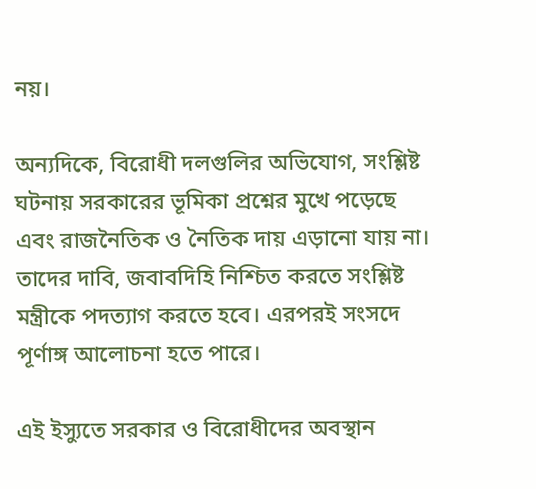নয়।

অন্যদিকে, বিরোধী দলগুলির অভিযোগ, সংশ্লিষ্ট ঘটনায় সরকারের ভূমিকা প্রশ্নের মুখে পড়েছে এবং রাজনৈতিক ও নৈতিক দায় এড়ানো যায় না। তাদের দাবি, জবাবদিহি নিশ্চিত করতে সংশ্লিষ্ট মন্ত্রীকে পদত্যাগ করতে হবে। এরপরই সংসদে পূর্ণাঙ্গ আলোচনা হতে পারে।

এই ইস্যুতে সরকার ও বিরোধীদের অবস্থান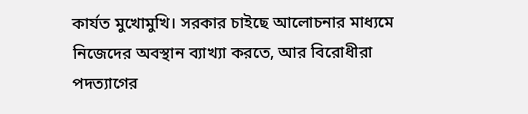কার্যত মুখোমুখি। সরকার চাইছে আলোচনার মাধ্যমে নিজেদের অবস্থান ব্যাখ্যা করতে, আর বিরোধীরা পদত্যাগের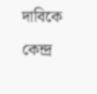দাবিকে কেন্দ্র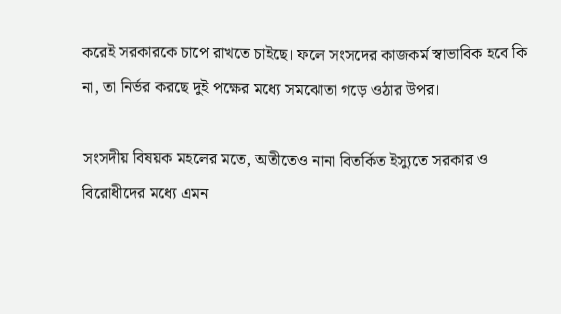করেই সরকারকে চাপে রাখতে চাইছে। ফলে সংসদের কাজকর্ম স্বাভাবিক হবে কি না, তা নির্ভর করছে দুই পক্ষের মধ্যে সমঝোতা গড়ে ওঠার উপর।

সংসদীয় বিষয়ক মহলের মতে, অতীতেও নানা বিতর্কিত ইস্যুতে সরকার ও বিরোধীদের মধ্যে এমন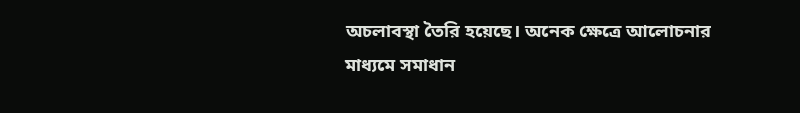অচলাবস্থা তৈরি হয়েছে। অনেক ক্ষেত্রে আলোচনার মাধ্যমে সমাধান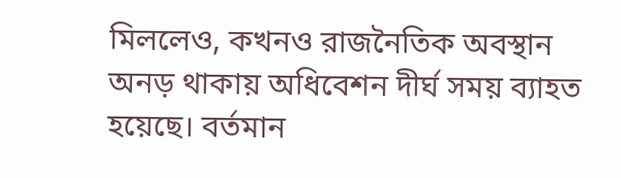মিললেও, কখনও রাজনৈতিক অবস্থান অনড় থাকায় অধিবেশন দীর্ঘ সময় ব্যাহত হয়েছে। বর্তমান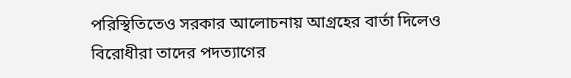পরিস্থিতিতেও সরকার আলোচনায় আগ্রহের বার্তা দিলেও বিরোধীরা তাদের পদত্যাগের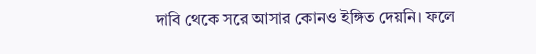দাবি থেকে সরে আসার কোনও ইঙ্গিত দেয়নি। ফলে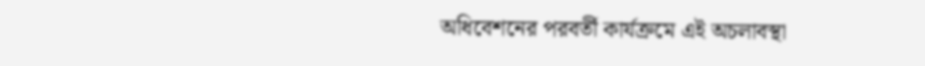অধিবেশনের পরবর্তী কার্যক্রমে এই অচলাবস্থা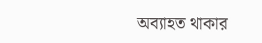অব্যাহত থাকার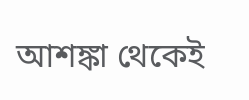আশঙ্কা থেকেই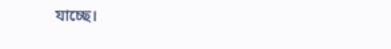যাচ্ছে।